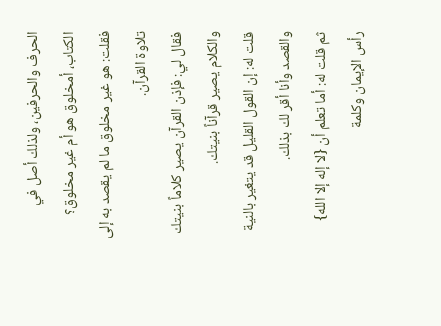الحرف والحرفين، ولذلك أصل في الكتاب، أمخلوق هو أم غير مخلوق؟
فقلت: هو غير مخلوق ما لم يقصد به إلى تلاوة القرآن.
فقال لي: فإذن القرآن يصير كلاماً بنيتك والكلام يصير قرآناً بنيتك.
قلت له: إن القول القليل قد يتغير بالنية والقصد وأنا أقر لك بذلك.
ثم قلت له: أما تعلم أن {لا إله إلا الله} رأس الإيمان وكلمة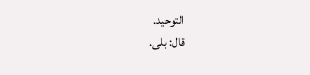التوحيد.
قال: بلى.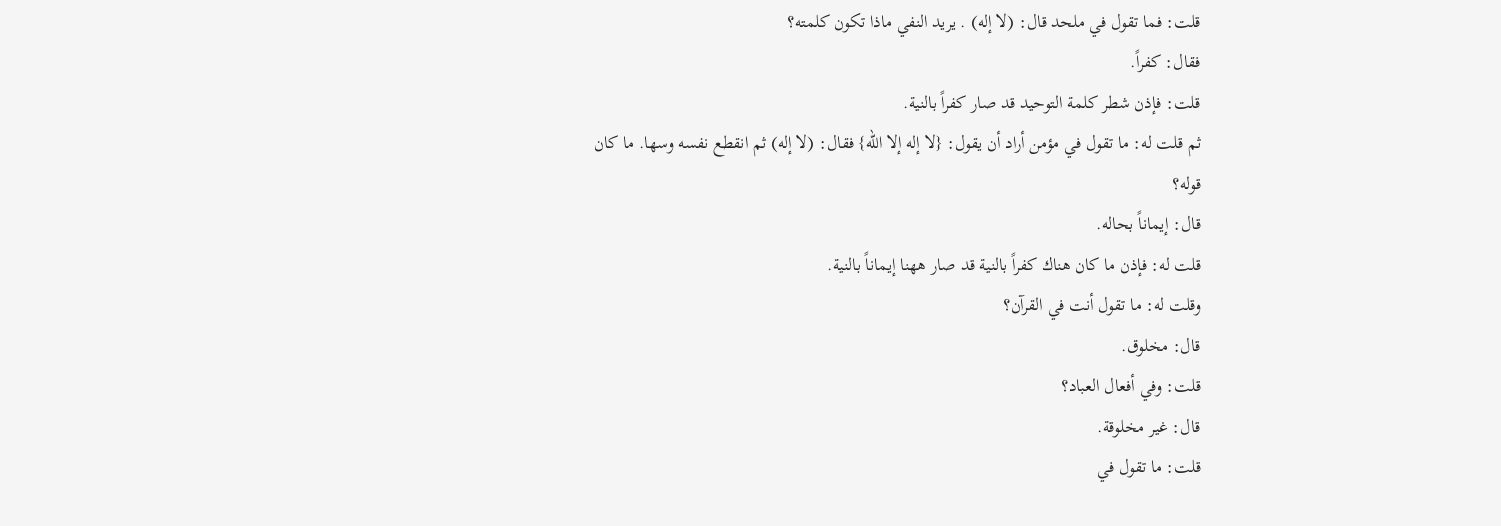قلت: فما تقول في ملحد قال: (لا إله) . يريد النفي ماذا تكون كلمته؟
فقال: كفراً.
قلت: فإذن شطر كلمة التوحيد قد صار كفراً بالنية.
ثم قلت له: ما تقول في مؤمن أراد أن يقول: {لا إله إلا الله} فقال: (لا إله) ثم انقطع نفسه وسها. ما كان قوله؟
قال: إيماناً بحاله.
قلت له: فإذن ما كان هناك كفراً بالنية قد صار ههنا إيماناً بالنية.
وقلت له: ما تقول أنت في القرآن؟
قال: مخلوق.
قلت: وفي أفعال العباد؟
قال: غير مخلوقة.
قلت: ما تقول في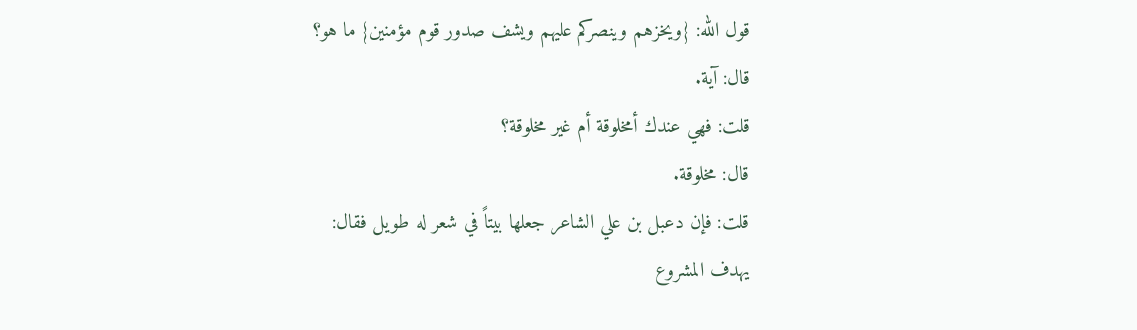قول الله: {ويخزهم وينصركم عليهم ويشف صدور قوم مؤمنين} ما هو؟
قال: آية.
قلت: فهي عندك أمخلوقة أم غير مخلوقة؟
قال: مخلوقة.
قلت: فإن دعبل بن علي الشاعر جعلها بيتاً في شعر له طويل فقال:
يهدف المشروع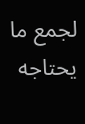لجمع ما يحتاجه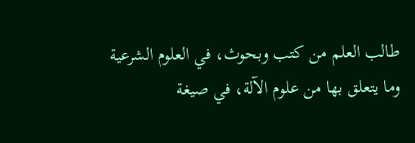طالب العلم من كتب وبحوث، في العلوم الشرعية وما يتعلق بها من علوم الآلة، في صيغة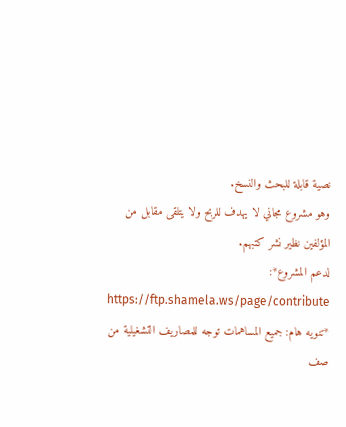نصية قابلة للبحث والنسخ.
وهو مشروع مجاني لا يهدف للربح ولا يتلقى مقابل من المؤلفين نظير نشر كتبهم.
لدعم المشروع*: https://ftp.shamela.ws/page/contribute
*تنويه هام: جميع المساهمات توجه للمصاريف التشغيلية من صف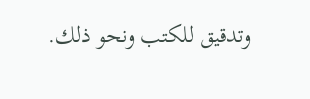وتدقيق للكتب ونحو ذلك.